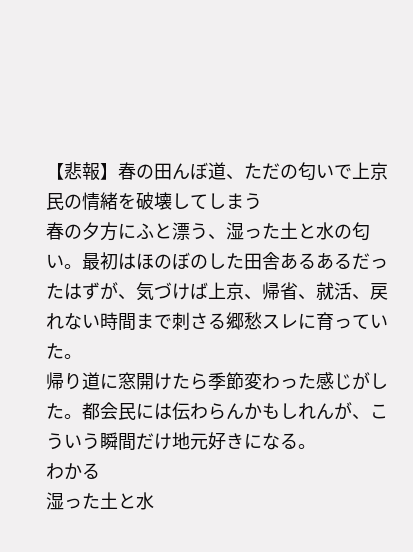【悲報】春の田んぼ道、ただの匂いで上京民の情緒を破壊してしまう
春の夕方にふと漂う、湿った土と水の匂い。最初はほのぼのした田舎あるあるだったはずが、気づけば上京、帰省、就活、戻れない時間まで刺さる郷愁スレに育っていた。
帰り道に窓開けたら季節変わった感じがした。都会民には伝わらんかもしれんが、こういう瞬間だけ地元好きになる。
わかる
湿った土と水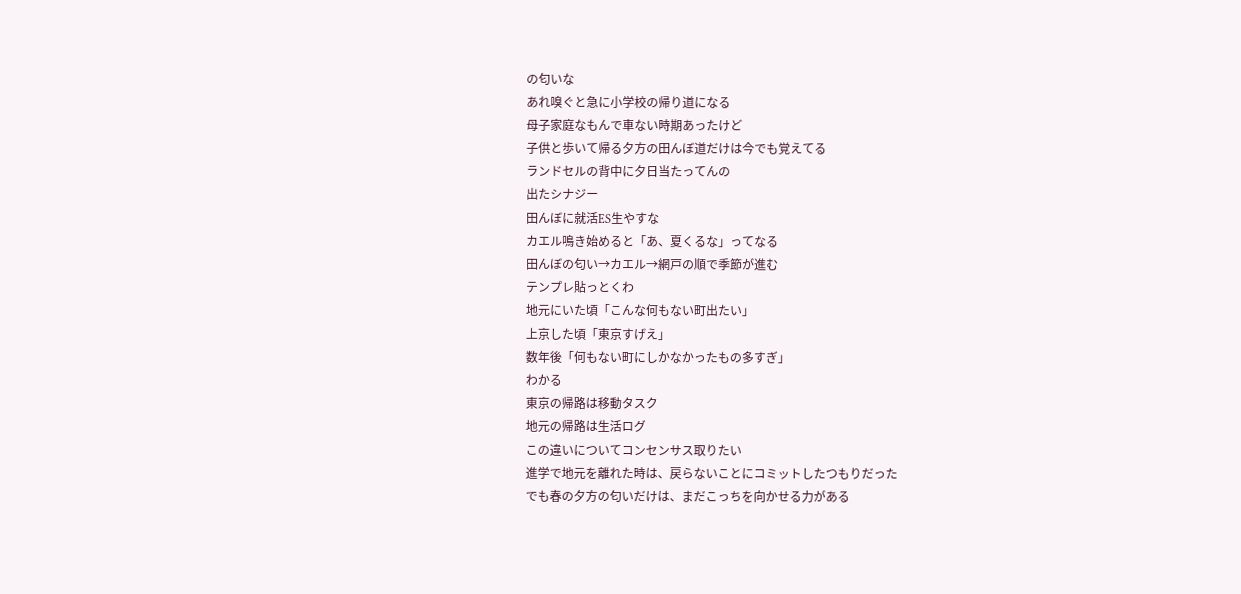の匂いな
あれ嗅ぐと急に小学校の帰り道になる
母子家庭なもんで車ない時期あったけど
子供と歩いて帰る夕方の田んぼ道だけは今でも覚えてる
ランドセルの背中に夕日当たってんの
出たシナジー
田んぼに就活ES生やすな
カエル鳴き始めると「あ、夏くるな」ってなる
田んぼの匂い→カエル→網戸の順で季節が進む
テンプレ貼っとくわ
地元にいた頃「こんな何もない町出たい」
上京した頃「東京すげえ」
数年後「何もない町にしかなかったもの多すぎ」
わかる
東京の帰路は移動タスク
地元の帰路は生活ログ
この違いについてコンセンサス取りたい
進学で地元を離れた時は、戻らないことにコミットしたつもりだった
でも春の夕方の匂いだけは、まだこっちを向かせる力がある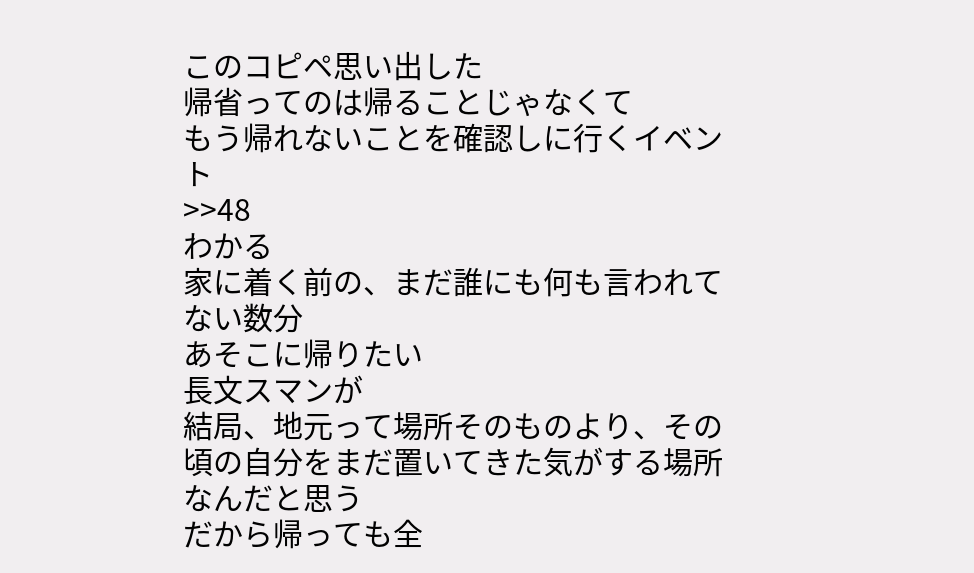このコピペ思い出した
帰省ってのは帰ることじゃなくて
もう帰れないことを確認しに行くイベント
>>48
わかる
家に着く前の、まだ誰にも何も言われてない数分
あそこに帰りたい
長文スマンが
結局、地元って場所そのものより、その頃の自分をまだ置いてきた気がする場所なんだと思う
だから帰っても全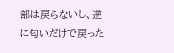部は戻らないし、逆に匂いだけで戻った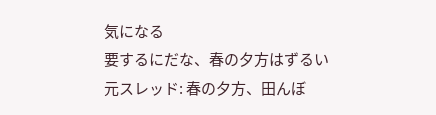気になる
要するにだな、春の夕方はずるい
元スレッド: 春の夕方、田んぼ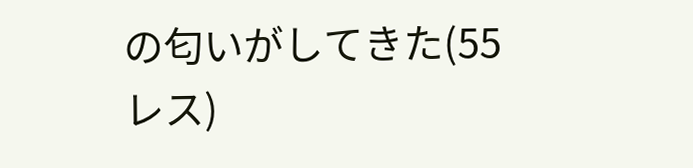の匂いがしてきた(55レス)